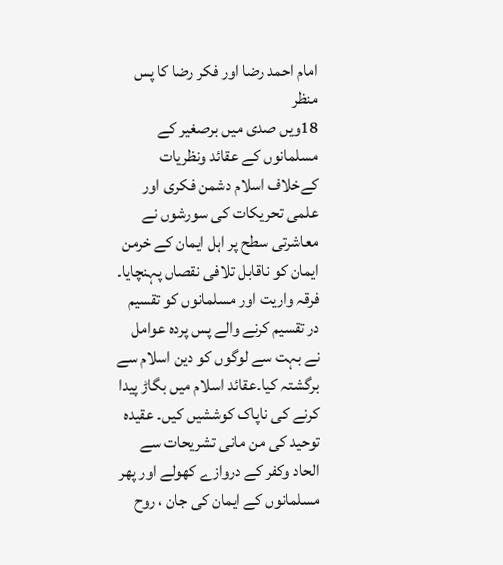امام احمد رضا اور فکر رضا کا پس منظر
18ویں صدی میں برصغیر کے مسلمانوں کے عقائد ونظریات کےخلاف اسلام دشمن فکری اور علمی تحریکات کی سورشوں نے معاشرتی سطح پر اہل ایمان کے خرمن ایمان کو ناقابل تلافی نقصاں پہنچایا۔ فرقہ واریت اور مسلمانوں کو تقسیم در تقسیم کرنے والے پس پردہ عوامل نے بہت سے لوگوں کو دین اسلام سے برگشتہ کیا۔عقائد اسلام میں بگاڑ پیدا کرنے کی ناپاک کوششیں کیں۔ عقیدہ توحید کی من مانی تشریحات سے الحاد وکفر کے دروازے کھولے اور پھر مسلمانوں کے ایمان کی جان ، روح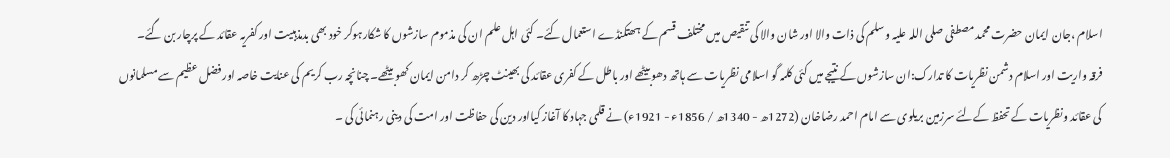اسلام ،جان ایمان حضرت محمد مصطفی صلی اللہ علیہ وسلم کی ذات والا اور شان والا کی تنقیص میں مختلف قسم کے ہھتکنڈے استعمال کئے۔ کئی اہل علم ان کی مذموم سازشوں کا شکارہوکر خود بھی بدمذہبیت اور کفریہ عقائد کے پرچار بن گئے۔
فرقہ واریت اور اسلام دشمن نظریات کا تدارک:ان سازشوں کے نتیجے میں کئی کلمہ گو اسلامی نظریات سے ہاتھ دھوبیٹھے اور باطل کے کفری عقائد کی بھینٹ چڑھ کر دامن ایمان کھوبیٹھے۔ چنانچہ رب کریم کی عنایت خاصہ اور فضل عظیم سے مسلمانوں کی عقائد ونظریات کے تحفظ کےلئے سرزمین بریلوی سے امام احمد رضاخان (1272ھ - 1340ھ / 1856ء - 1921ء) نے قلمی جہاد کا آغاز کیااور دین کی حفاظت اور امت کی دینی رہنمائی کی ۔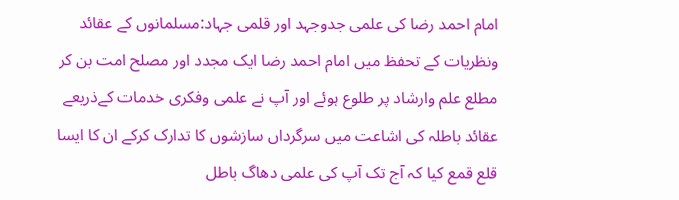امام احمد رضا کی علمی جدوجہد اور قلمی جہاد:مسلمانوں کے عقائد ونظریات کے تحفظ میں امام احمد رضا ایک مجدد اور مصلح امت بن کر مطلع علم وارشاد پر طلوع ہوئے اور آپ نے علمی وفکری خدمات کےذریعے عقائد باطلہ کی اشاعت میں سرگرداں سازشوں کا تدارک کرکے ان کا ایسا قلع قمع کیا کہ آج تک آپ کی علمی دھاگ باطل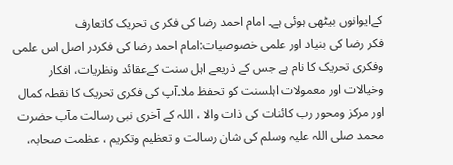کےایوانوں بیٹھی ہوئی ہے۔ امام احمد رضا کی فکر ی تحریک کاتعارف
فکر رضا کی بنیاد اور علمی خصوصیات:امام احمد رضا کی فکردر اصل اس علمی وفکری تحریک کا نام ہے جس کے ذریعے اہل سنت کےعقائد ونظریات، افکار وخیالات اور معمولات اہلسنت کو تحفظ ملا۔آپ کی فکری تحریک کا نقطہ کمال اور مرکز ومحور رب کائنات کی ذات والا ، اللہ کے آخری نبی رسالت مآب حضرت محمد صلی اللہ علیہ وسلم کی شان رسالت و تعظیم وتکریم ، عظمت صحابہ،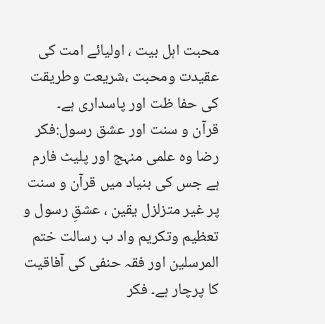محبت اہل بیت ، اولیائے امت کی عقیدت ومحبت ،شریعت وطریقت کی حفا ظت اور پاسداری ہے۔
قرآن و سنت اور عشق رسول:فکر رضا وہ علمی منہج اور پلیٹ فارم ہے جس کی بنیاد میں قرآن و سنت پر غیر متزلزل یقین ، عشقِ رسول و تعظیم وتکریم واد ب رسالت ختم المرسلین اور فقہ حنفی کی آفاقیت کا پرچار ہے۔ فکر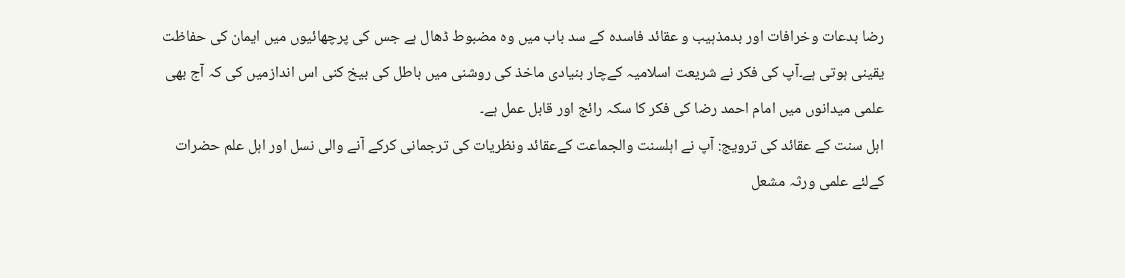رضا بدعات وخرافات اور بدمذہیب و عقائد فاسدہ کے سد باب میں وہ مضبوط ڈھال ہے جس کی پرچھائیوں میں ایمان کی حفاظت یقینی ہوتی ہے۔آپ کی فکر نے شریعت اسلامیہ کےچار بنیادی ماخذ کی روشنی میں باطل کی بیخ کنی اس اندازمیں کی کہ آج بھی علمی میدانوں میں امام احمد رضا کی فکر کا سکہ رائج اور قابل عمل ہے۔
اہل سنت کے عقائد کی ترویج: آپ نے اہلسنت والجماعت کےعقائد ونظریات کی ترجمانی کرکے آنے والی نسل اور اہل علم حضرات کےلئے علمی ورثہ مشعل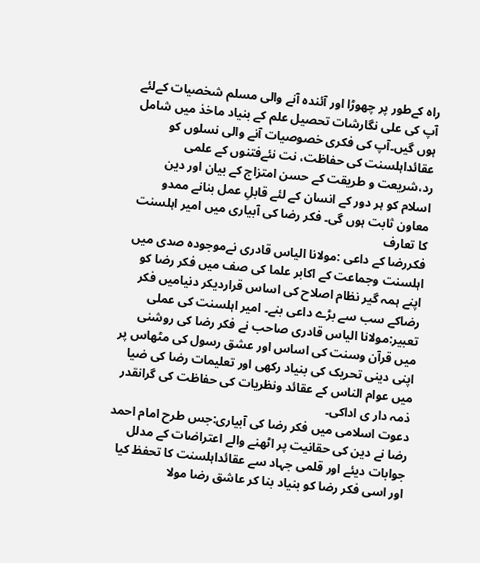راہ کےطور پر چھوڑا اور آئندہ آنے والی مسلم شخصیات کےلئے آپ کی علی نگارشات تحصیل علم کے بنیاد ماخذ میں شامل ہوں گیں۔آپ کی فکری خصوصیات آنے والی نسلوں کو عقائداہلسنت کی حفاظت، نت نئےفتنوں کے علمی رد،شریعت و طریقت کے حسن امتزاج کے بیان اور دین اسلام کو ہر دور کے انسان کے لئے قابلِ عمل بنانے ممدو معاون ثابت ہوں گی۔ فکر رضا کی آبیاری میں امیر اہلسنت کا تعارف
فکررضا کے داعی :مولانا الیاس قادری نےموجودہ صدی میں اہلسنت وجماعت کے اکابر علما کی صف میں فکر رضا کو اپنے ہمہ گیر نظام اصلاح کی اساس قراردیکر دنیامیں فکر رضاکے سب سے بڑے داعی بنے۔ امیر اہلسنت کی عملی تعبیر:مولانا الیاس قادری صاحب نے فکر رضا کی روشنی میں قرآن وسنت کی اساس اور عشق رسول کی مٹھاس پر اپنی دینی تحریک کی بنیاد رکھی اور تعلیمات رضا کی ضیا میں عوام الناس کے عقائد ونظریات کی حفاظت کی گرانقدر ذمہ دار ی اداکی۔
دعوت اسلامی میں فکر رضا کی آبیاری:جس طرح امام احمد رضا نے دین کی حقانیت پر اٹھنے والے اعتراضات کے مدلل جوابات دیئے اور قلمی جہاد سے عقائداہلسنت کا تحفظ کیا اور اسی فکر رضا کو بنیاد بنا کر عاشق رضا مولا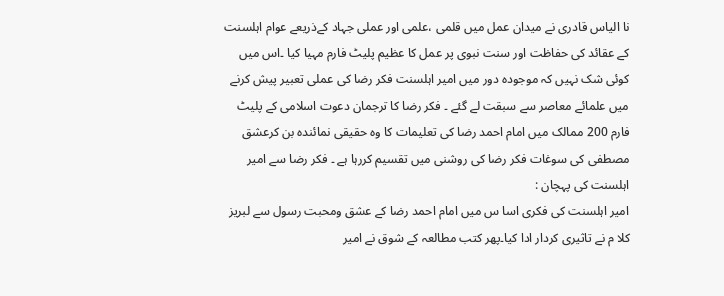نا الیاس قادری نے میدان عمل میں قلمی ،علمی اور عملی جہاد کےذریعے عوام اہلسنت کے عقائد کی حفاظت اور سنت نبوی پر عمل کا عظیم پلیٹ فارم مہیا کیا ۔اس میں کوئی شک نہیں کہ موجودہ دور میں امیر اہلسنت فکر رضا کی عملی تعبیر پیش کرنے میں علمائے معاصر سے سبقت لے گئے ۔ فکر رضا کا ترجمان دعوت اسلامی کے پلیٹ فارم 200 ممالک میں امام احمد رضا کی تعلیمات کا وہ حقیقی نمائندہ بن کرعشق مصطفی کی سوغات فکر رضا کی روشنی میں تقسیم کررہا ہے ۔ فکر رضا سے امیر اہلسنت کی پہچان :
امیر اہلسنت کی فکری اسا س میں امام احمد رضا کے عشق ومحبت رسول سے لبریز کلا م نے تاثیری کردار ادا کیا۔پھر کتب مطالعہ کے شوق نے امیر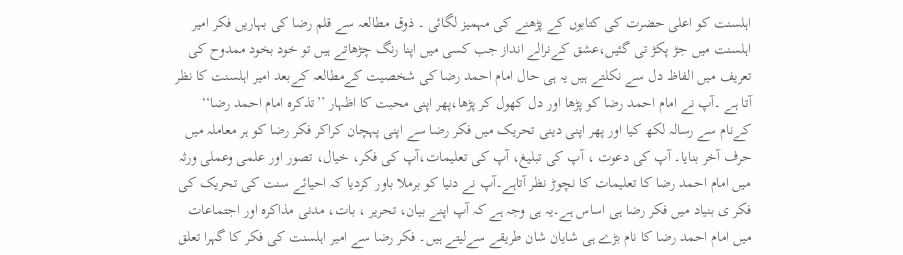اہلسنت کو اعلی حضرت کی کتابوں کے پڑھنے کی مہمیز لگائی ۔ ذوق مطالعہ سے قلم رضا کی بہاریں فکر امیر اہلسنت میں جڑ پکڑ تی گئیں،عشق کےنرالے انداز جب کسی میں اپنا رنگ چڑھاتے ہیں تو خود بخود ممدوح کی تعریف میں الفاظ دل سے نکلتے ہیں یہ ہی حال امام احمد رضا کی شخصیت کےمطالعہ کےبعد امیر اہلسنت کا نظر آتا ہے ۔آپ نے امام احمد رضا کو پڑھا اور دل کھول کر پڑھا،پھر اپنی محبت کا اظہار ’’تذکرہ امام احمد رضا‘‘ کےنام سے رسالہ لکھ کیا اور پھر اپنی دینی تحریک میں فکر رضا سے اپنی پہچان کراکر فکر رضا کو ہر معاملہ میں حرف آخر بنایا۔ آپ کی دعوت ، آپ کی تبلیغ، آپ کی تعلیمات،آپ کی فکر، خیال، تصور اور علمی وعملی ورثہ میں امام احمد رضا کا تعلیمات کا نچوڑ نظر آتاہے۔آپ نے دنیا کو برملا باور کردیا کہ احیائے سنت کی تحریک کی فکر ی بنیاد میں فکر رضا ہی اساس ہے۔یہ ہی وجہ ہے کہ آپ اپنے بیان، تحریر ، بات، مدنی مذاکرہ اور اجتماعات میں امام احمد رضا کا نام بڑے ہی شایان شان طریقے سےلیتے ہیں۔ فکر رضا سے امیر اہلسنت کی فکر کا گہرا تعلق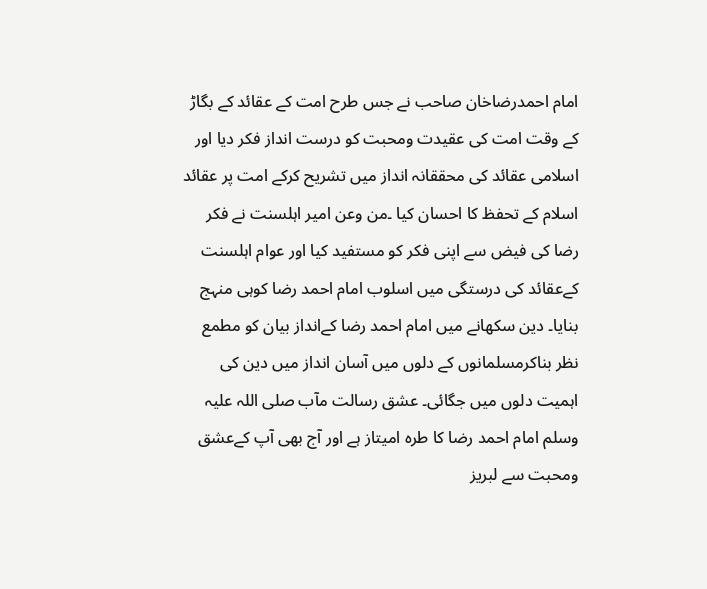امام احمدرضاخان صاحب نے جس طرح امت کے عقائد کے بگاڑ کے وقت امت کی عقیدت ومحبت کو درست انداز فکر دیا اور اسلامی عقائد کی محققانہ انداز میں تشریح کرکے امت پر عقائد اسلام کے تحفظ کا احسان کیا ۔من وعن امیر اہلسنت نے فکر رضا کی فیض سے اپنی فکر کو مستفید کیا اور عوام اہلسنت کےعقائد کی درستگی میں اسلوب امام احمد رضا کوہی منہج بنایا۔ دین سکھانے میں امام احمد رضا کےانداز بیان کو مطمع نظر بناکرمسلمانوں کے دلوں میں آسان انداز میں دین کی اہمیت دلوں میں جگائی۔ عشق رسالت مآب صلی اللہ علیہ وسلم امام احمد رضا کا طرہ امیتاز ہے اور آج بھی آپ کےعشق ومحبت سے لبریز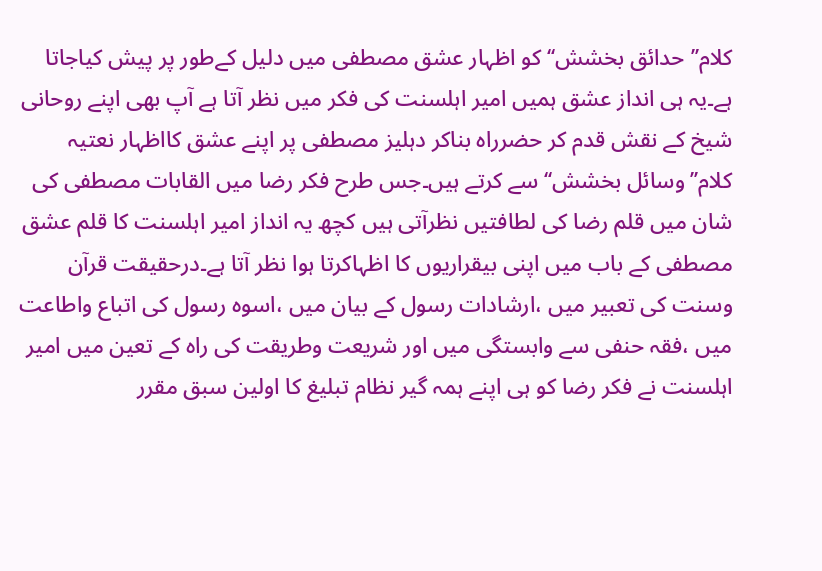کلام’’حدائق بخشش‘‘ کو اظہار عشق مصطفی میں دلیل کےطور پر پیش کیاجاتا ہے۔یہ ہی انداز عشق ہمیں امیر اہلسنت کی فکر میں نظر آتا ہے آپ بھی اپنے روحانی شیخ کے نقش قدم کر حضرراہ بناکر دہلیز مصطفی پر اپنے عشق کااظہار نعتیہ کلام’’وسائل بخشش‘‘ سے کرتے ہیں۔جس طرح فکر رضا میں القابات مصطفی کی شان میں قلم رضا کی لطافتیں نظرآتی ہیں کچھ یہ انداز امیر اہلسنت کا قلم عشق مصطفی کے باب میں اپنی بیقراریوں کا اظہاکرتا ہوا نظر آتا ہے۔درحقیقت قرآن وسنت کی تعبیر میں ،ارشادات رسول کے بیان میں ،اسوہ رسول کی اتباع واطاعت میں ،فقہ حنفی سے وابستگی میں اور شریعت وطریقت کی راہ کے تعین میں امیر اہلسنت نے فکر رضا کو ہی اپنے ہمہ گیر نظام تبلیغ کا اولین سبق مقرر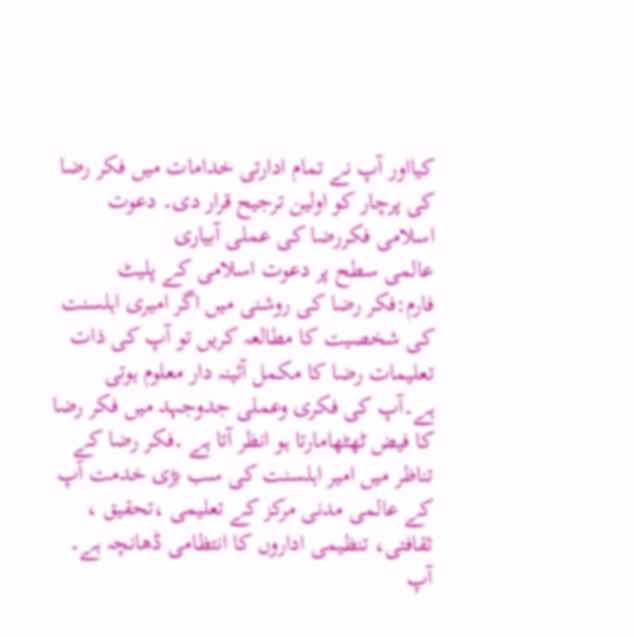کیااور آپ نے تمام ادارتی خدامات میں فکر رضا کی پرچار کو اولین ترجیح قرار دی۔ دعوت اسلامی فکررضا کی عملی آبیاری
عالمی سطح پر دعوت اسلامی کے پلیٹ فارم:فکر رضا کی روشنی میں اگر امیری اہلسنت کی شخصیت کا مطالعہ کریں تو آپ کی ذات تعلیمات رضا کا مکمل آئینہ دار معلوم ہوتی ہے۔آپ کی فکری وعملی جدوجہد میں فکر رضا کا فیض ٹھٹھامارتا ہو انظر آتا ہے ۔فکر رضا کے تناظر میں امیر اہلسنت کی سب بڑی خدمت آپ کے عالمی مدنی مرکز کے تعلیمی ،تحقیق ، ثقافتی، تنظیمی اداروں کا انتظامی ڈھانچہ ہے۔
آپ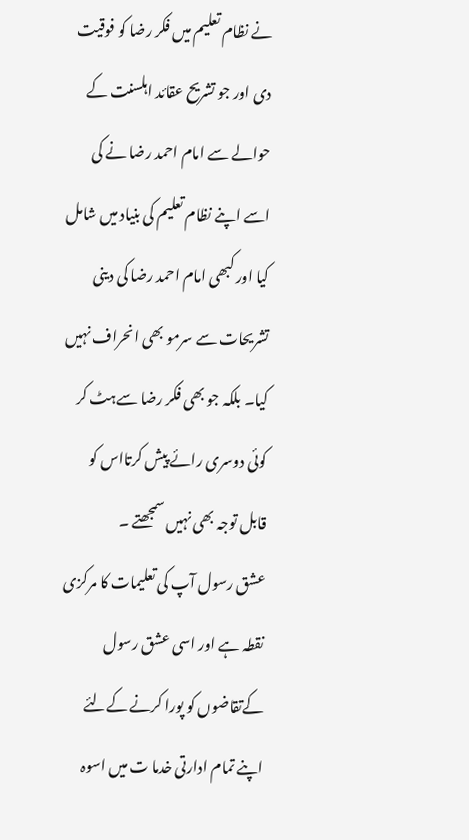نے نظام تعلیم میں فکر رضا کو فوقیت دی اور جو تشریح عقائد اہلسنت کے حوالے سے امام احمد رضا نے کی اسے اپنے نظام تعلیم کی بنیاد میں شامل کیا اور کبھی امام احمد رضا کی دینی تشریحات سے سرمو بھی انحراف نہیں کیا۔ بلکہ جو بھی فکر رضا سےہٹ کر کوئی دوسری رائے پیش کرتااس کو قابل توجہ بھی نہیں سمجھتے ۔
عشق رسول آپ کی تعلیمات کا مرکزی نقطہ ہے اور اسی عشق رسول کےتقاضوں کو پورا کرنے کےلئے اپنے تمام ادارتی خدما ت میں اسوہ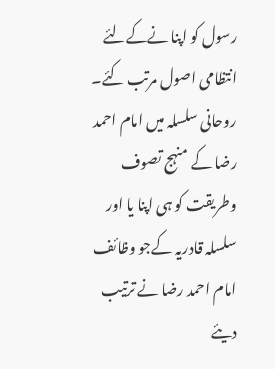رسول کو اپنا نےکےلئے انتظامی اصول مرتب کئے۔
روحانی سلسلہ میں امام احمد رضا کے منہج تصوف وطریقت کو ہی اپنا یا اور سلسلہ قادریہ کےجو وظائف امام احمد رضا نے ترتیب دیئے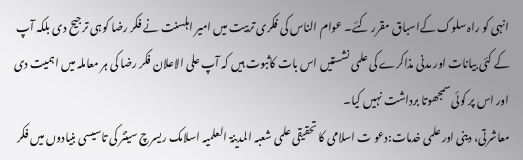انہی کو راہ سلوک کےاسباق مقرر کئے۔ عوام الناس کی فکری تربیت میں امیر اہلسنت نے فکر رضا کوہی ترجیح دی بلکہ آپ کے کئی بیانات اور مدنی مذاکرے کی علمی نشستیں اس بات کاثبوت ہیں کہ آپ علی الاعلان فکر رضا کی ہر معاملہ میں اہمیت دی اور اس پر کوئی سمجھوتا برداشت نہیں کیا۔
معاشرتی، دینی اور علمی خدمات:دعو ت اسلامی کا تحقیقی علمی شعبہ المدینۃ العلمیہ اسلامک ریسرچ سینٹر کی تاسیسی بنیادوں میں فکر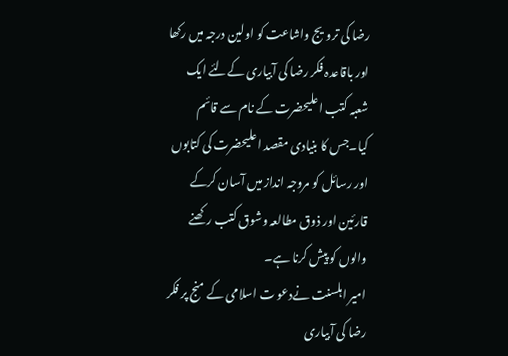رضا کی ترویج واشاعت کو اولین درجہ میں رکھا اور باقاعدہ فکر رضا کی آبیاری کےلئے ایک شعبہ کتب اعلیحضرت کے نام سے قائم کیا۔جس کا بنیادی مقصد اعلیحضرت کی کتابوں اور رسائل کو مروجہ انداز میں آسان کرکے قارئین اور ذوق مطالعہ وشوق کتب رکھنے والوں کو پیش کرنا ہے۔
امیر اہلسنت نےدعو ت اسلامی کے منج پر فکر رضا کی آبیاری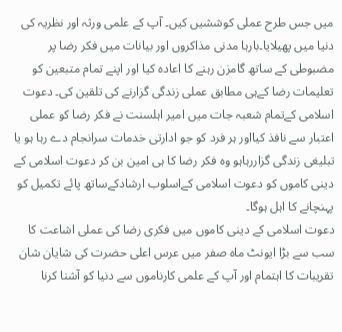میں جس طرح عملی کوششیں کیں۔ آپ کے علمی ورثہ اور نظریہ کی دنیا میں پھیلایا۔بارہا مدنی مذاکروں اور بیانات میں فکر رضا پر مضبوطی کے ساتھ گامزن رہنے کا اعادہ کیا اور اپنے تمام متبعین کو تعلیمات رضا کےہی مطابق عملی زندگی گزارنے کی تلقین کی۔ دعوت اسلامی کےتمام شعبہ جات میں امیر اہلسنت نے فکر رضا کو عملی اعتبار سے نافذ کیااور ہر فرد کو جو ادارتی خدمات سرانجام دے رہا ہو یا تبلیغی زندگی گزاررہاہو وہ فکر رضا کا ہی امین بن کر دعوت اسلامی کے دینی کاموں کو دعوت اسلامی کےاسلوب ارشادکےساتھ پائے تکمیل کو پہنچانے کا اہل ہوگا۔
دعوت اسلامی کے دینی کاموں میں فکری رضا کی عملی اشاعت کا سب سے بڑا ایونٹ ماہ صفر میں عرس اعلی حضرت کی شایان شان تقریبات کا اہتمام اور آپ کے علمی کارناموں سے دنیا کو آشنا کرنا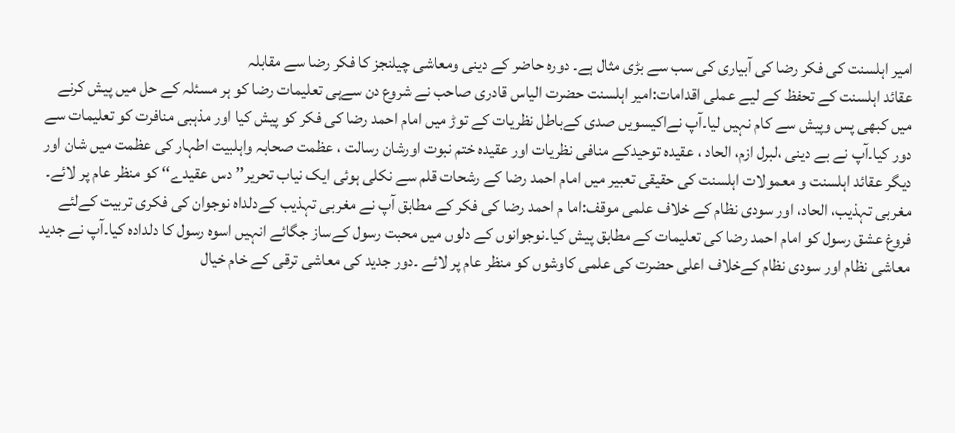امیر اہلسنت کی فکر رضا کی آبیاری کی سب سے بڑی مثال ہے۔ دورہ حاضر کے دینی ومعاشی چیلنجز کا فکر رضا سے مقابلہ
عقائد اہلسنت کے تحفظ کے لیے عملی اقدامات:امیر اہلسنت حضرت الیاس قادری صاحب نے شروع دن سےہی تعلیمات رضا کو ہر مسئلہ کے حل میں پیش کرنے میں کبھی پس وپیش سے کام نہیں لیا۔آپ نےاکیسویں صدی کےباطل نظریات کے توڑ میں امام احمد رضا کی فکر کو پیش کیا اور مذہبی منافرت کو تعلیمات سے دور کیا۔آپ نے بے دینی ،لبرل ازم، الحاد ، عقیدہ توحیدکے منافی نظریات اور عقیدہ ختم نبوت اورشان رسالت ، عظمت صحابہ واہلبیت اطہار کی عظمت میں شان اور دیگر عقائد اہلسنت و معمولات اہلسنت کی حقیقی تعبیر میں امام احمد رضا کے رشحات قلم سے نکلی ہوئی ایک نیاب تحریر’’ دس عقیدے‘‘ کو منظر عام پر لائے۔
مغربی تہذیب، الحاد، اور سودی نظام کے خلاف علمی موقف:اما م احمد رضا کی فکر کے مطابق آپ نے مغربی تہذیب کےدلداہ نوجوان کی فکری تربیت کےلئے فروغ عشق رسول کو امام احمد رضا کی تعلیمات کے مطابق پیش کیا۔نوجوانوں کے دلوں میں محبت رسول کےساز جگائے انہیں اسوہ رسول کا دلدادہ کیا۔آپ نے جدید معاشی نظام اور سودی نظام کےخلاف اعلی حضرت کی علمی کاوشوں کو منظر عام پر لائے ۔دور جدید کی معاشی ترقی کے خام خیال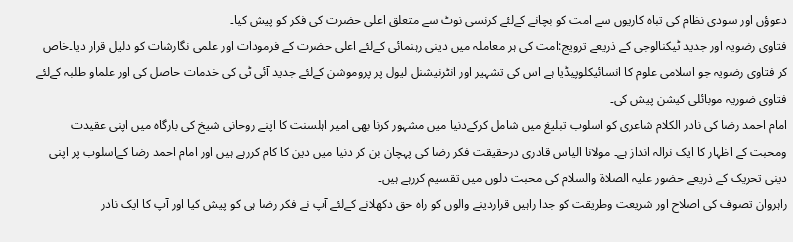دعوؤں اور سودی نظام کی تباہ کاریوں سے امت کو بچانے کےلئے کرنسی نوٹ سے متعلق اعلی حضرت کی فکر کو پیش کیا۔
فتاوی رضویہ اور جدید ٹیکنالوجی کے ذریعے ترویج:امت کی ہر معاملہ میں دینی رہنمائی کےلئے اعلی حضرت کے فرمودات اور علمی نگارشات کو دلیل قرار دیا۔خاص کر فتاوی رضویہ جو اسلامی علوم کا انسائیکلوپیڈیا ہے اس کی تشہیر اور انٹرنیشنل لیول پر پروموشن کےلئے جدید آئی ٹی کی خدمات حاصل کی اور علماو طلبہ کےلئے فتاوی ضوریہ موبائلی کیشن پیش کی۔
امام احمد رضا کی نادر الکلام شاعری کو اسلوب تبلیغ میں شامل کرکےدنیا میں مشہور کرنا بھی امیر اہلسنت کا اپنے روحانی شیخ کی بارگاہ میں اپنی عقیدت ومحبت کے اظہار کا ایک نرالہ انداز ہے۔ مولانا الیاس قادری درحقیقت فکر رضا کی پہچان بن کر دنیا میں دین کا کام کررہے ہیں اور امام احمد رضا کےاسلوب پر اپنی دینی تحریک کے ذریعے حضور علیہ الصلاۃ والسلام کی محبت دلوں میں تقسیم کررہے ہیں۔
راہروان تصوف کی اصلاح اور شریعت وطریقت کو جدا راہیں قراردینے والوں کو راہ حق دکھلانے کےلئے آپ نے فکر رضا ہی کو پیش کیا اور آپ کا ایک نادر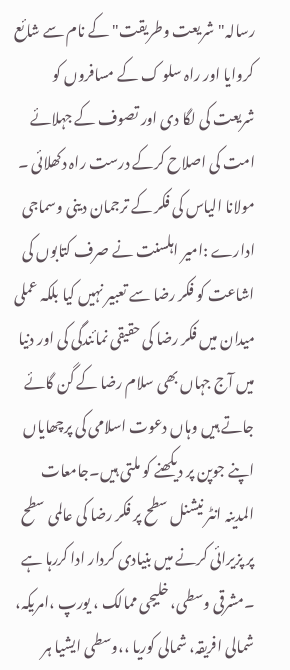رسالہ"شریعت وطریقت" کے نام سے شائع کروایا اور راہ سلو ک کے مسافروں کو شریعت کی لگا دی اور تصوف کے جہلائے امت کی اصلاح کرکے درست راہ دکھلائی ۔
مولانا الیاس کی فکر کے ترجمان دینی وسماجی ادارے :امیر اہلسنت نے صرف کتابوں کی اشاعت کو فکر رضا سے تعبیر نہیں کیا بلکہ عملی میدان میں فکر رضا کی حقیقی نمائندگی کی اور دنیا میں آج جہاں بھی سلام رضا کے گن گائے جاتے ہیں وہاں دعوت اسلامی کی پرچھایاں اپنے جوپن پر دیکھنے کو ملتی ہیں۔جامعات المدینہ انٹر نیشنل سطح پر فکر رضا کی عالمی سطح پر پزیرائی کرنے میں بنیادی کردار ادا کررہا ہے ۔مشرقی وسطی، خلیجی ممالک ، یورپ ،امریکہ، شمالی افریقہ، شمالی کوریا ،،وسطی ایشیا ہر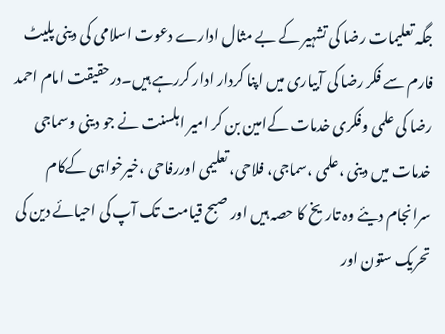جگہ تعلیمات رضا کی تشہیر کے بے مثال ادارے دعوت اسلامی کی دینی پلیٹ فارم سے فکر رضا کی آبیاری میں اپنا کردار ادار کررہے ہیں۔درحقیقت امام احمد رضا کی علمی وفکری خدمات کےامین بن کر امیر اہلسنت نے جو دینی وسماجی خدمات میں دینی ،علمی ،سماجی، فلاحی، تعلیمی اوررفاحی ،خیرخواہی کےکام سرانجام دیئے وہ تاریخ کا حصہ ہیں اور صبح قیامت تک آپ کی احیائے دین کی تحریک ستون اور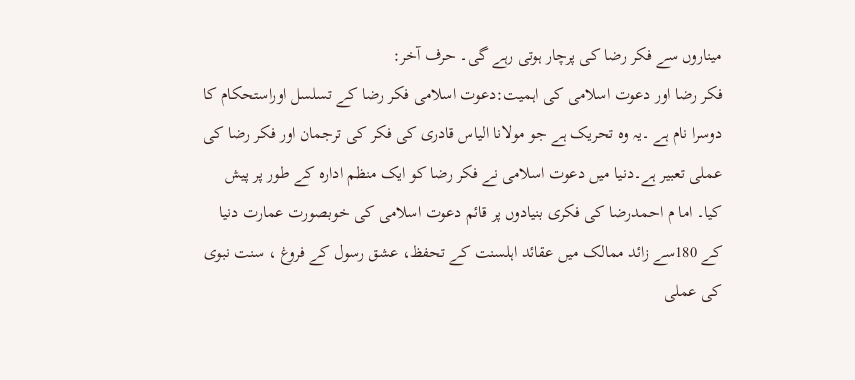میناروں سے فکر رضا کی پرچار ہوتی رہے گی۔ حرف آخر:
فکر رضا اور دعوت اسلامی کی اہمیت:دعوت اسلامی فکر رضا کے تسلسل اوراستحکام کا دوسرا نام ہے ۔یہ وہ تحریک ہے جو مولانا الیاس قادری کی فکر کی ترجمان اور فکر رضا کی عملی تعبیر ہے۔دنیا میں دعوت اسلامی نے فکر رضا کو ایک منظم ادارہ کے طور پر پیش کیا۔ اما م احمدرضا کی فکری بنیادوں پر قائم دعوت اسلامی کی خوبصورت عمارت دنیا کے 180سے زائد ممالک میں عقائد اہلسنت کے تحفظ، عشق رسول کے فروغ ، سنت نبوی کی عملی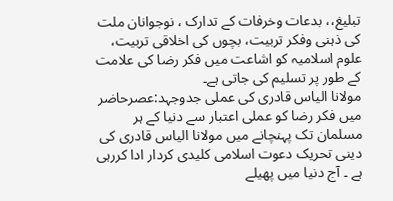تبلیغ،، بدعات وخرفات کے تدارک ، نوجوانان ملت کی ذہنی وفکر تربیت، بچوں کی اخلاقی تربیت، علوم اسلامیہ کو اشاعت میں فکر رضا کی علامت کے طور پر تسلیم کی جاتی ہے۔
مولانا الیاس قادری کی عملی جدوجہد:عصرحاضر میں فکر رضا کو عملی اعتبار سے دنیا کے ہر مسلمان تک پہنچانے میں مولانا الیاس قادری کی دینی تحریک دعوت اسلامی کلیدی کردار ادا کررہی ہے ۔ آج دنیا میں پھیلے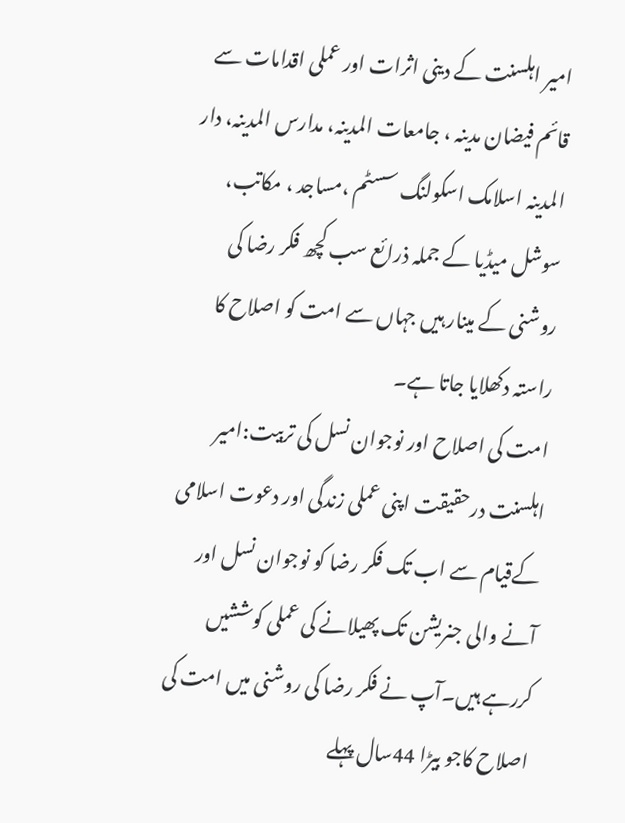امیر اہلسنت کے دینی اثرات اور عملی اقدامات سے قائم فیضان مدینہ ، جامعات المدینہ، مدارس المدینہ، دار المدینہ اسلامک اسکولنگ سسٹم ،مساجد ، مکاتب، سوشل میڈیا کے جملہ ذرائع سب کچھ فکر رضا کی روشنی کے مینار ہیں جہاں سے امت کو اصلاح کا راستہ دکھلایا جاتا ہے۔
امت کی اصلاح اور نوجوان نسل کی تربیت:امیر اہلسنت درحقیقت اپنی عملی زندگی اور دعوت اسلامی کےقیام سے اب تک فکر رضا کو نوجوان نسل اور آنے والی جنریشن تک پھیلانے کی عملی کوششیں کررہے ہیں۔آپ نے فکر رضا کی روشنی میں امت کی اصلاح کاجو بیڑا 44سال پہلے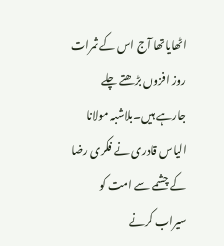اٹھایاتھا آج اس کے ثمرات روز افزوں بڑھتے چلے جارہے ہیں۔بلاشبہ مولانا الیاس قادری نے فکری رضا کے چشمے سے امت کو سیراب کرنے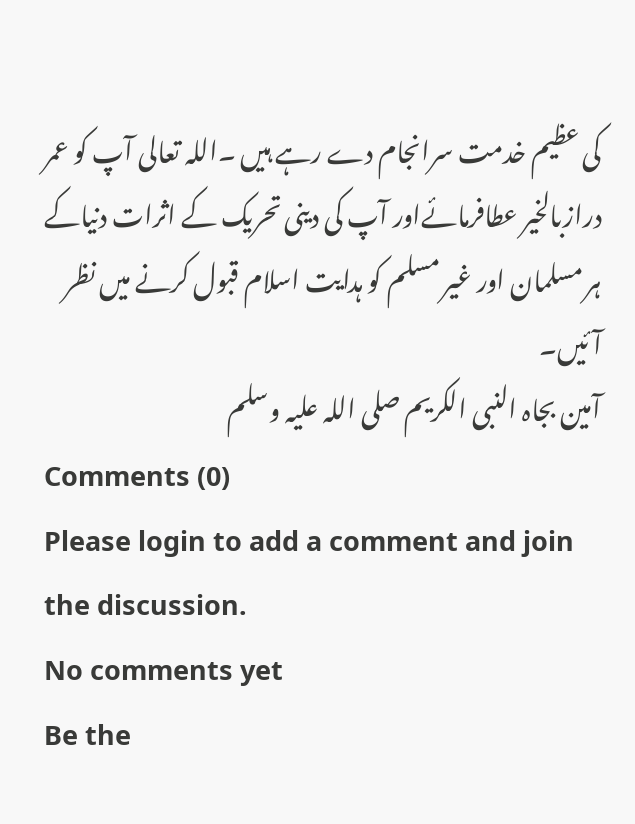کی عظیم خدمت سرانجام دے رہے ہیں ۔اللہ تعالی آپ کو عمر درازبالخیر عطافرمائےاور آپ کی دینی تحریک کے اثرات دنیاکے ہر مسلمان اور غیر مسلم کو ہدایت اسلام قبول کرنے میں نظر آئیں۔
آمین بجاہ النبی الکریم صلی اللہ علیہ وسلم
Comments (0)
Please login to add a comment and join the discussion.
No comments yet
Be the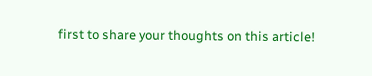first to share your thoughts on this article!